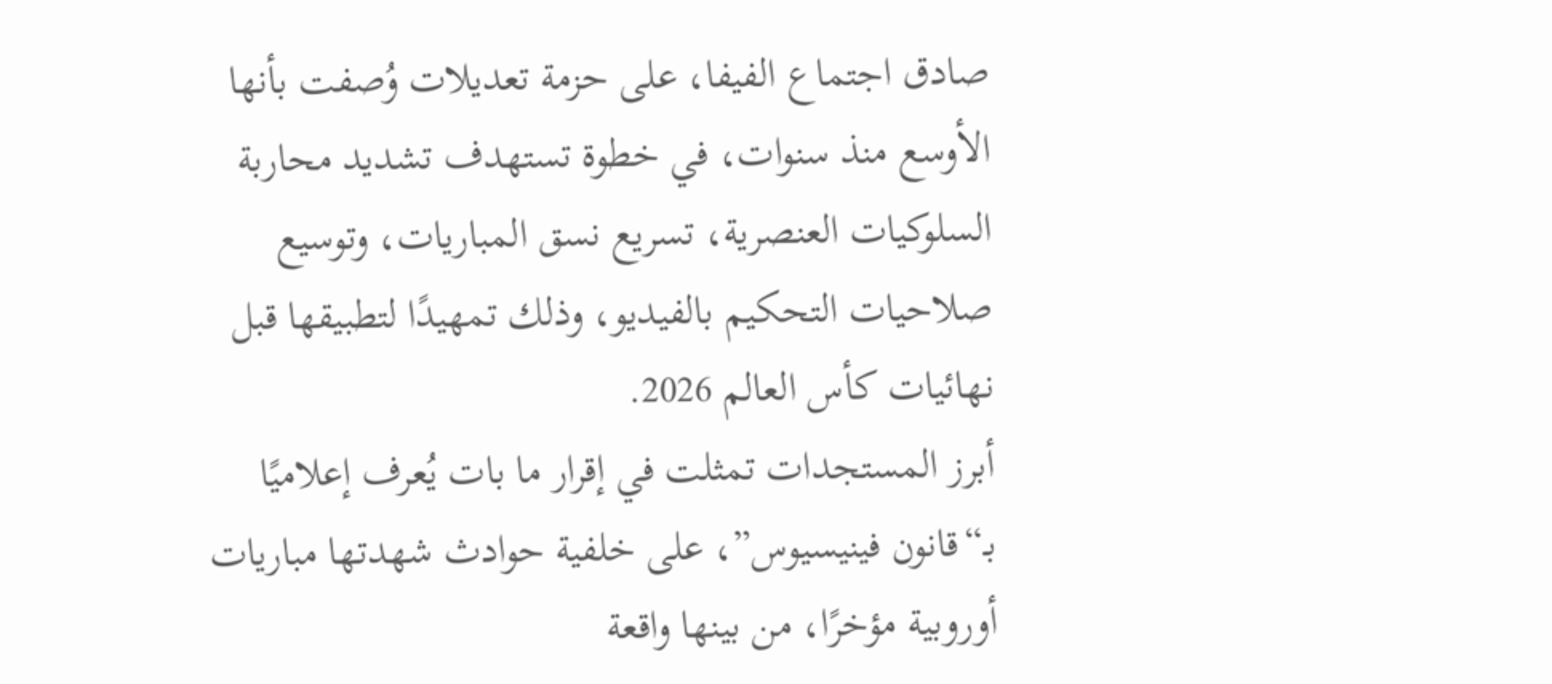صادق اجتماع الفيفا، على حزمة تعديلات وُصفت بأنها الأوسع منذ سنوات، في خطوة تستهدف تشديد محاربة السلوكيات العنصرية، تسريع نسق المباريات، وتوسيع صلاحيات التحكيم بالفيديو، وذلك تمهيدًا لتطبيقها قبل نهائيات كأس العالم 2026.
أبرز المستجدات تمثلت في إقرار ما بات يُعرف إعلاميًا بـ“قانون فينيسيوس”، على خلفية حوادث شهدتها مباريات أوروبية مؤخرًا، من بينها واقعة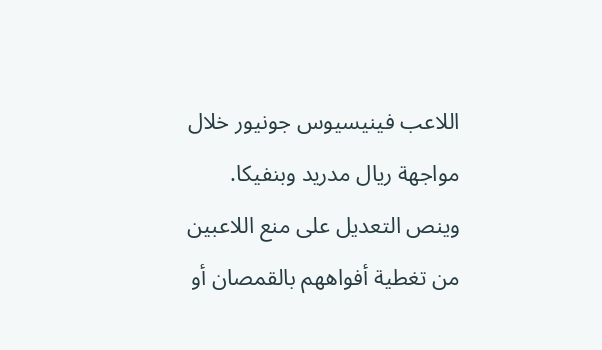اللاعب فينيسيوس جونيور خلال مواجهة ريال مدريد وبنفيكا. وينص التعديل على منع اللاعبين من تغطية أفواههم بالقمصان أو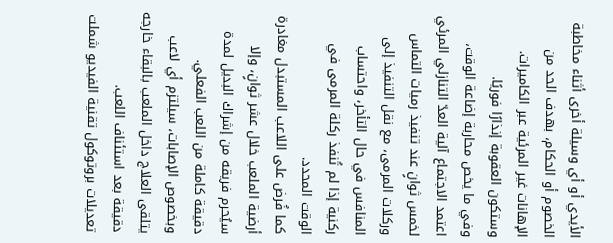الأيدي أو أي وسيلة أخرى أثناء مخاطبة الخصوم أو الحكام، بهدف الحد من الإهانات غير المرئية عبر الكاميرات. وستكون العقوبة إنذارًا فوريًا.
وفي ما يخص محاربة إضاعة الوقت، اعتمد الاجتماع آلية العدّ التنازلي المرئي لخمس ثوانٍ عند تنفيذ رميات التماس وركلات المرمى، مع نقل التنفيذ إلى المنافس في حال التأخر، واحتساب ركنية إذا لم تُنفذ ركلة المرمى في الوقت المحدد.
كما فُرض على اللاعب المستبدل مغادرة أرضية الملعب خلال عشر ثوانٍ، وإلا سيُحرم فريقه من إشراك البديل لمدة دقيقة كاملة من اللعب الفعلي. وبخصوص الإصابات، سيلتزم أي لاعب يتلقى العلاج داخل الملعب بالبقاء خارجه دقيقة بعد استئناف اللعب.
تعديلات بروتوكول تقنية الفيديو شملت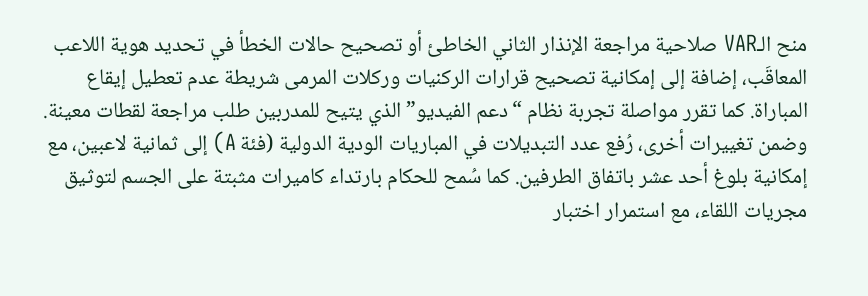منح الـVAR صلاحية مراجعة الإنذار الثاني الخاطئ أو تصحيح حالات الخطأ في تحديد هوية اللاعب المعاقَب، إضافة إلى إمكانية تصحيح قرارات الركنيات وركلات المرمى شريطة عدم تعطيل إيقاع المباراة. كما تقرر مواصلة تجربة نظام “دعم الفيديو” الذي يتيح للمدربين طلب مراجعة لقطات معينة.
وضمن تغييرات أخرى، رُفع عدد التبديلات في المباريات الودية الدولية (فئة A) إلى ثمانية لاعبين، مع إمكانية بلوغ أحد عشر باتفاق الطرفين. كما سُمح للحكام بارتداء كاميرات مثبتة على الجسم لتوثيق مجريات اللقاء، مع استمرار اختبار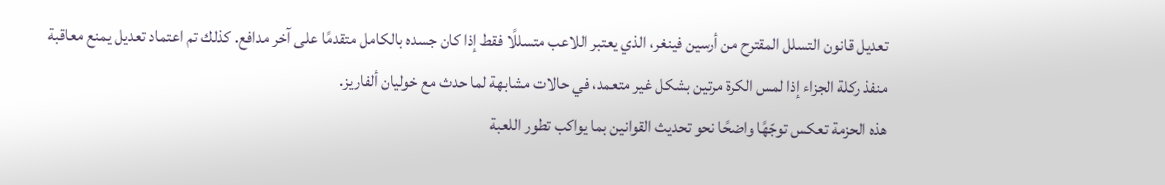تعديل قانون التسلل المقترح من أرسين فينغر، الذي يعتبر اللاعب متسللًا فقط إذا كان جسده بالكامل متقدمًا على آخر مدافع. كذلك تم اعتماد تعديل يمنع معاقبة منفذ ركلة الجزاء إذا لمس الكرة مرتين بشكل غير متعمد، في حالات مشابهة لما حدث مع خوليان ألفاريز.
هذه الحزمة تعكس توجّهًا واضحًا نحو تحديث القوانين بما يواكب تطور اللعبة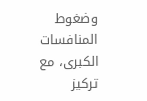وضغوط المنافسات الكبرى، مع تركيز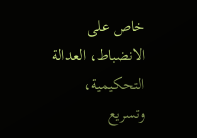خاص على الانضباط، العدالة التحكيمية، وتسريع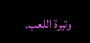وتيرة اللعب.